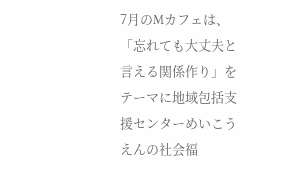7月のMカフェは、「忘れても大丈夫と言える関係作り」をテーマに地域包括支援センターめいこうえんの社会福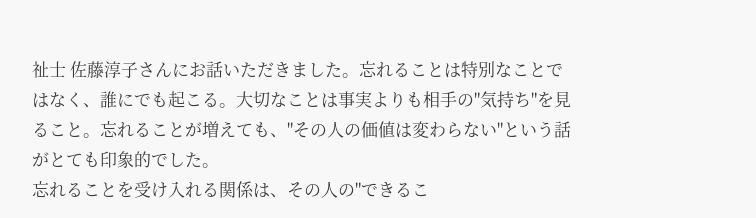祉士 佐藤淳子さんにお話いただきました。忘れることは特別なことではなく、誰にでも起こる。大切なことは事実よりも相手の"気持ち"を見ること。忘れることが増えても、"その人の価値は変わらない"という話がとても印象的でした。
忘れることを受け入れる関係は、その人の"できるこ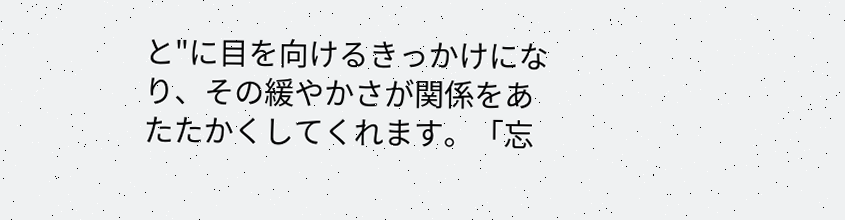と"に目を向けるきっかけになり、その緩やかさが関係をあたたかくしてくれます。「忘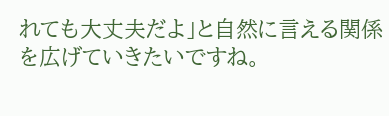れても大丈夫だよ」と自然に言える関係を広げていきたいですね。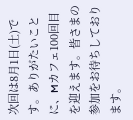次回は8月1日(土)です。ありがたいことに、Mカフェ100回目を迎えます。皆さまの参加をお待ちしております。